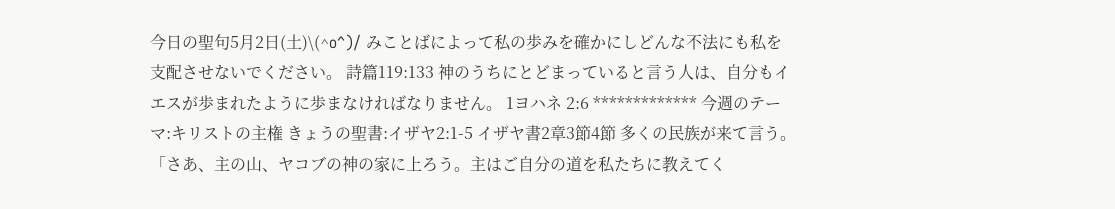今日の聖句5月2日(土)\(^o^)/ みことばによって私の歩みを確かにしどんな不法にも私を支配させないでください。 詩篇119:133 神のうちにとどまっていると言う人は、自分もイエスが歩まれたように歩まなければなりません。 1ヨハネ 2:6 ************* 今週のテーマ:キリストの主権 きょうの聖書:イザヤ2:1-5 イザヤ書2章3節4節 多くの民族が来て言う。「さあ、主の山、ヤコブの神の家に上ろう。主はご自分の道を私たちに教えてく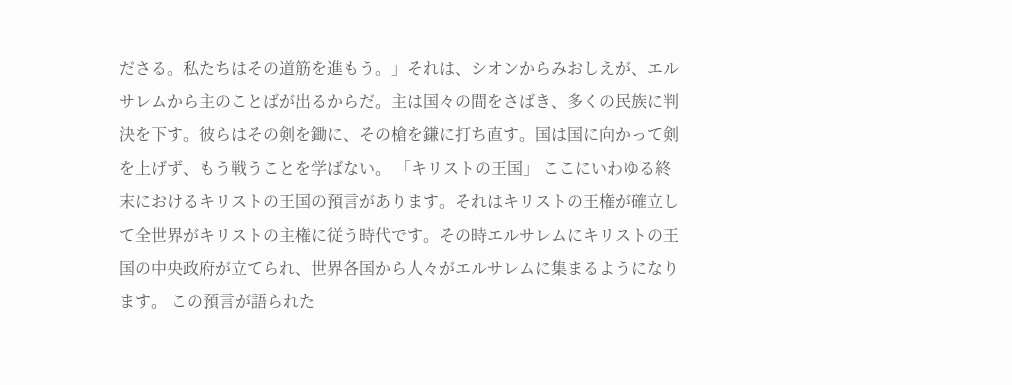ださる。私たちはその道筋を進もう。」それは、シオンからみおしえが、エルサレムから主のことばが出るからだ。主は国々の間をさばき、多くの民族に判決を下す。彼らはその剣を鋤に、その槍を鎌に打ち直す。国は国に向かって剣を上げず、もう戦うことを学ばない。 「キリストの王国」 ここにいわゆる終末におけるキリストの王国の預言があります。それはキリストの王権が確立して全世界がキリストの主権に従う時代です。その時エルサレムにキリストの王国の中央政府が立てられ、世界各国から人々がエルサレムに集まるようになります。 この預言が語られた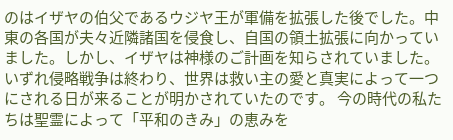のはイザヤの伯父であるウジヤ王が軍備を拡張した後でした。中東の各国が夫々近隣諸国を侵食し、自国の領土拡張に向かっていました。しかし、イザヤは神様のご計画を知らされていました。いずれ侵略戦争は終わり、世界は救い主の愛と真実によって一つにされる日が来ることが明かされていたのです。 今の時代の私たちは聖霊によって「平和のきみ」の恵みを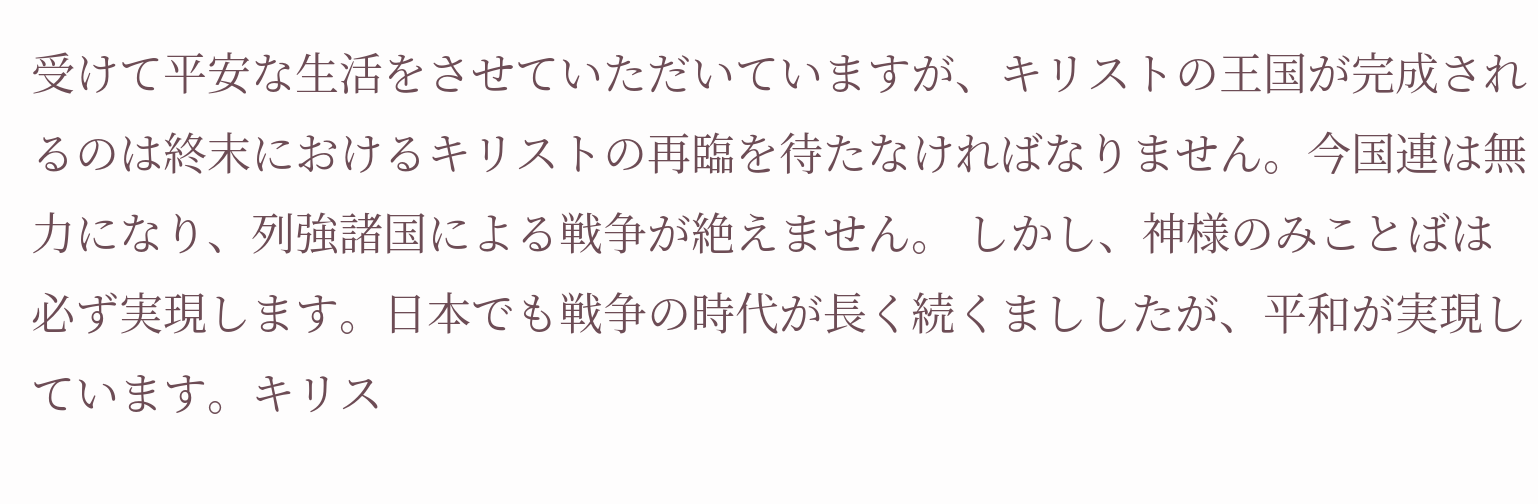受けて平安な生活をさせていただいていますが、キリストの王国が完成されるのは終末におけるキリストの再臨を待たなければなりません。今国連は無力になり、列強諸国による戦争が絶えません。 しかし、神様のみことばは必ず実現します。日本でも戦争の時代が長く続くまししたが、平和が実現しています。キリス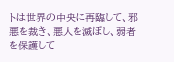トは世界の中央に再臨して、邪悪を裁き、悪人を滅ぼし、弱者を保護して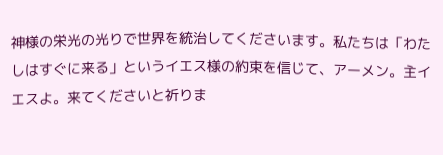神様の栄光の光りで世界を統治してくださいます。私たちは「わたしはすぐに来る」というイエス様の約束を信じて、アーメン。主イエスよ。来てくださいと祈りま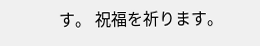す。 祝福を祈ります。